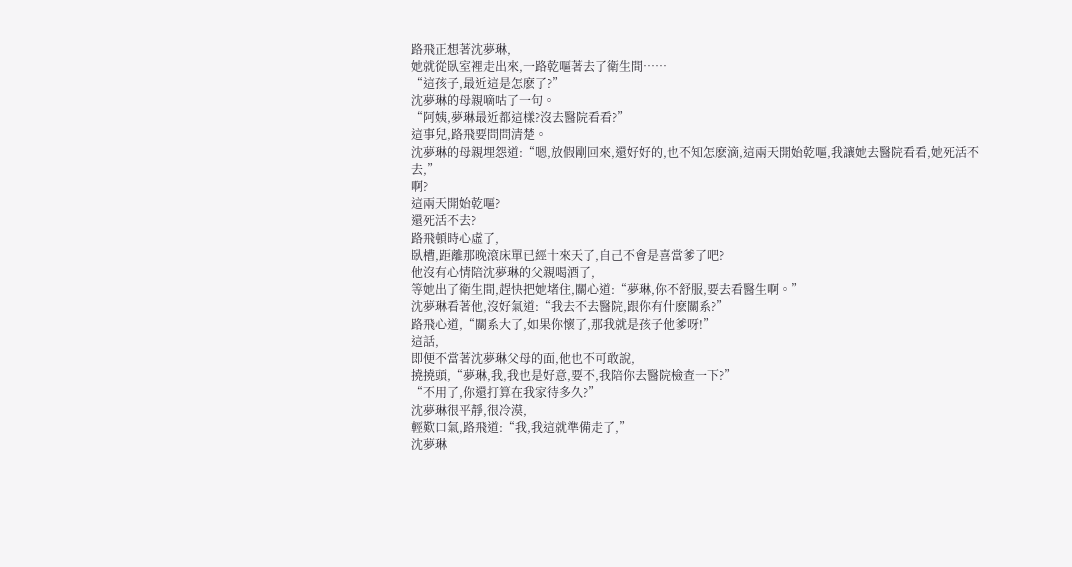路飛正想著沈夢琳,
她就從臥室裡走出來,一路乾嘔著去了衛生間……
“這孩子,最近這是怎麽了?”
沈夢琳的母親嘀咕了一句。
“阿姨,夢琳最近都這樣?沒去醫院看看?”
這事兒,路飛要問問清楚。
沈夢琳的母親埋怨道:“嗯,放假剛回來,還好好的,也不知怎麽滴,這兩天開始乾嘔,我讓她去醫院看看,她死活不去,”
啊?
這兩天開始乾嘔?
還死活不去?
路飛頓時心虛了,
臥槽,距離那晚滾床單已經十來天了,自己不會是喜當爹了吧?
他沒有心情陪沈夢琳的父親喝酒了,
等她出了衛生間,趕快把她堵住,關心道:“夢琳,你不舒服,要去看醫生啊。”
沈夢琳看著他,沒好氣道:“我去不去醫院,跟你有什麽關系?”
路飛心道,“關系大了,如果你懷了,那我就是孩子他爹呀!”
這話,
即便不當著沈夢琳父母的面,他也不可敢說,
撓撓頭,“夢琳,我,我也是好意,要不,我陪你去醫院檢查一下?”
“不用了,你還打算在我家待多久?”
沈夢琳很平靜,很冷漠,
輕歎口氣,路飛道:“我,我這就準備走了,”
沈夢琳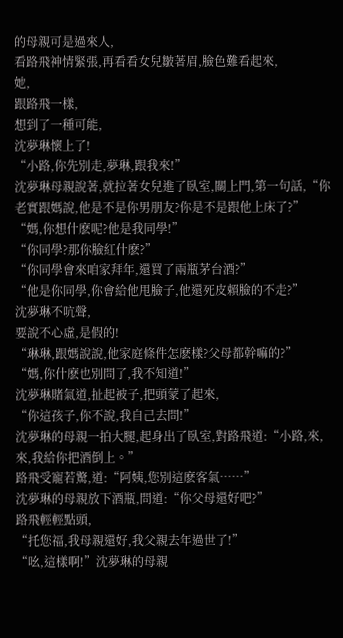的母親可是過來人,
看路飛神情緊張,再看看女兒皺著眉,臉色難看起來,
她,
跟路飛一樣,
想到了一種可能,
沈夢琳懷上了!
“小路,你先別走,夢琳,跟我來!”
沈夢琳母親說著,就拉著女兒進了臥室,關上門,第一句話,“你老實跟媽說,他是不是你男朋友?你是不是跟他上床了?”
“媽,你想什麽呢?他是我同學!”
“你同學?那你臉紅什麽?”
“你同學會來咱家拜年,還買了兩瓶茅台酒?”
“他是你同學,你會給他甩臉子,他還死皮賴臉的不走?”
沈夢琳不吭聲,
要說不心虛,是假的!
“琳琳,跟媽說說,他家庭條件怎麽樣?父母都幹嘛的?”
“媽,你什麽也別問了,我不知道!”
沈夢琳賭氣道,扯起被子,把頭蒙了起來,
“你這孩子,你不說,我自己去問!”
沈夢琳的母親一拍大腿,起身出了臥室,對路飛道:“小路,來,來,我給你把酒倒上。”
路飛受寵若驚,道:“阿姨,您別這麽客氣……”
沈夢琳的母親放下酒瓶,問道:“你父母還好吧?”
路飛輕輕點頭,
“托您福,我母親還好,我父親去年過世了!”
“吆,這樣啊!”沈夢琳的母親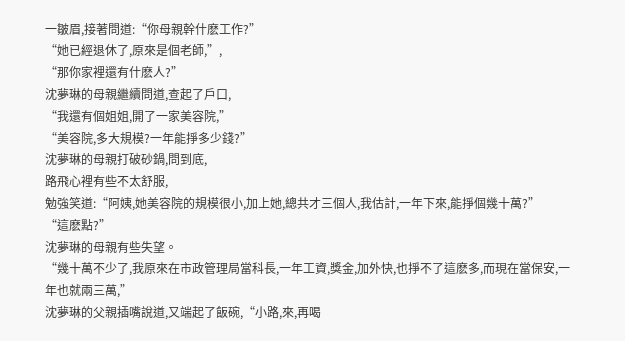一皺眉,接著問道:“你母親幹什麽工作?”
“她已經退休了,原來是個老師,”,
“那你家裡還有什麽人?”
沈夢琳的母親繼續問道,查起了戶口,
“我還有個姐姐,開了一家美容院,”
“美容院,多大規模?一年能掙多少錢?”
沈夢琳的母親打破砂鍋,問到底,
路飛心裡有些不太舒服,
勉強笑道:“阿姨,她美容院的規模很小,加上她,總共才三個人,我估計,一年下來,能掙個幾十萬?”
“這麽點?”
沈夢琳的母親有些失望。
“幾十萬不少了,我原來在市政管理局當科長,一年工資,獎金,加外快,也掙不了這麽多,而現在當保安,一年也就兩三萬,”
沈夢琳的父親插嘴說道,又端起了飯碗,“小路,來,再喝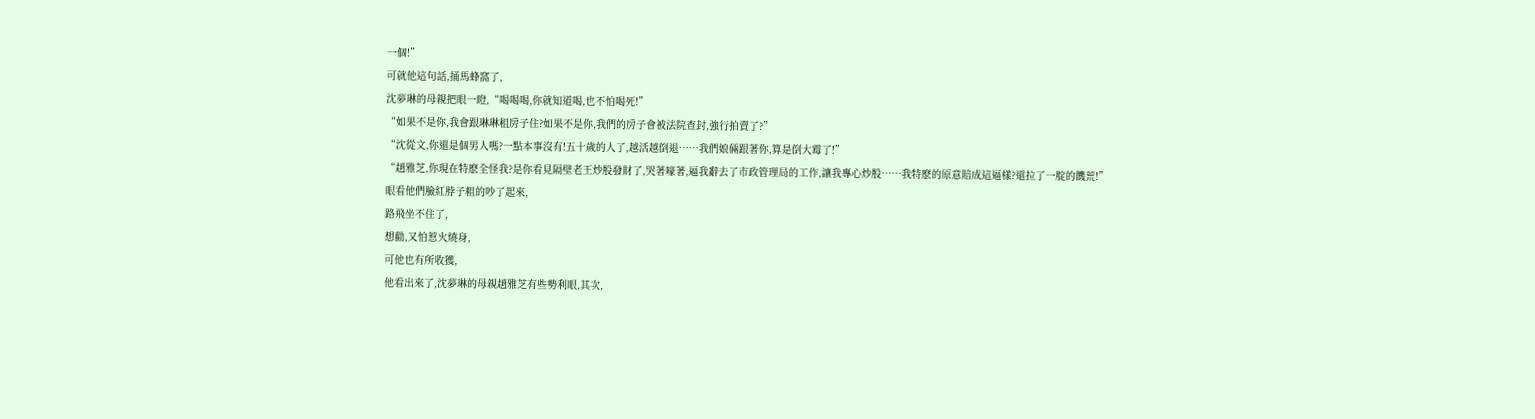一個!”
可就他這句話,捅馬蜂窩了,
沈夢琳的母親把眼一瞪,“喝喝喝,你就知道喝,也不怕喝死!”
“如果不是你,我會跟琳琳租房子住?如果不是你,我們的房子會被法院查封,強行拍賣了?”
“沈從文,你還是個男人嗎?一點本事沒有!五十歲的人了,越活越倒退……我們娘倆跟著你,算是倒大霉了!”
“趙雅芝,你現在特麽全怪我?是你看見隔壁老王炒股發財了,哭著嚎著,逼我辭去了市政管理局的工作,讓我專心炒股……我特麽的原意賠成這逼樣?還拉了一腚的饑荒!”
眼看他們臉紅脖子粗的吵了起來,
路飛坐不住了,
想勸,又怕惹火燒身,
可他也有所收獲,
他看出來了,沈夢琳的母親趙雅芝有些勢利眼,其次,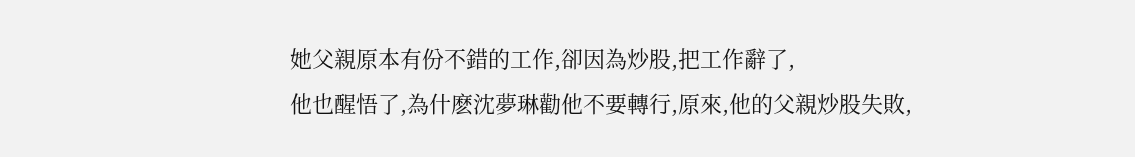她父親原本有份不錯的工作,卻因為炒股,把工作辭了,
他也醒悟了,為什麽沈夢琳勸他不要轉行,原來,他的父親炒股失敗,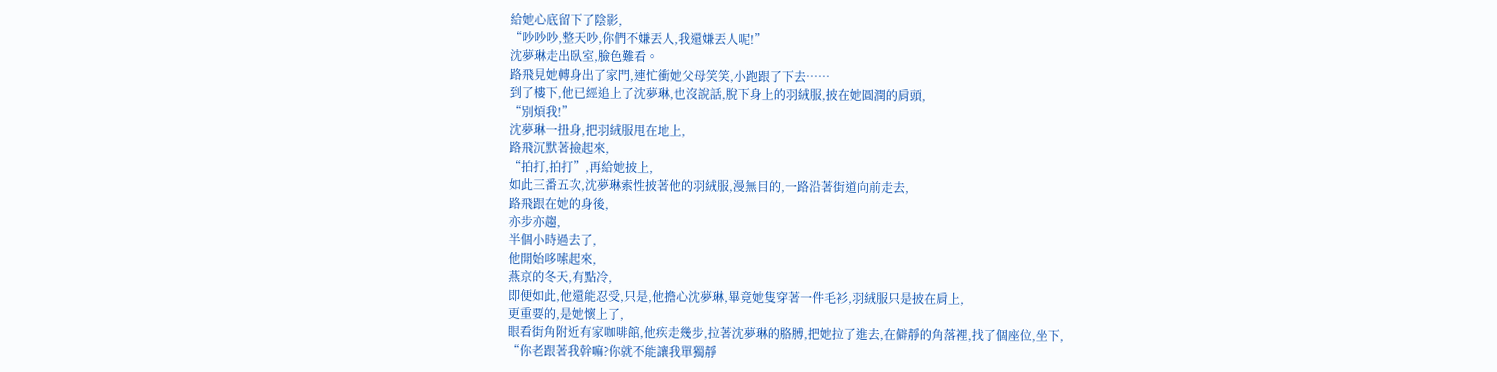給她心底留下了陰影,
“吵吵吵,整天吵,你們不嫌丟人,我還嫌丟人呢!”
沈夢琳走出臥室,臉色難看。
路飛見她轉身出了家門,連忙衝她父母笑笑,小跑跟了下去……
到了樓下,他已經追上了沈夢琳,也沒說話,脫下身上的羽絨服,披在她圓潤的肩頭,
“別煩我!”
沈夢琳一扭身,把羽絨服甩在地上,
路飛沉默著撿起來,
“拍打,拍打”,再給她披上,
如此三番五次,沈夢琳索性披著他的羽絨服,漫無目的,一路沿著街道向前走去,
路飛跟在她的身後,
亦步亦趨,
半個小時過去了,
他開始哆嗦起來,
燕京的冬天,有點冷,
即便如此,他還能忍受,只是,他擔心沈夢琳,畢竟她隻穿著一件毛衫,羽絨服只是披在肩上,
更重要的,是她懷上了,
眼看街角附近有家咖啡館,他疾走幾步,拉著沈夢琳的胳膊,把她拉了進去,在僻靜的角落裡,找了個座位,坐下,
“你老跟著我幹嘛?你就不能讓我單獨靜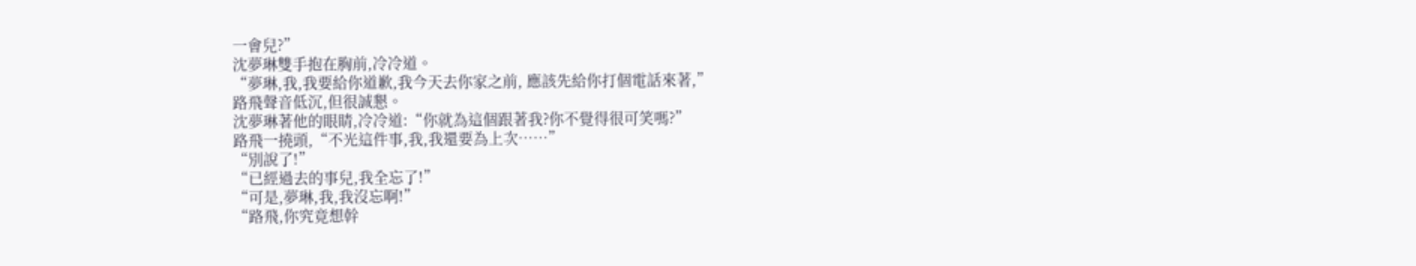一會兒?”
沈夢琳雙手抱在胸前,冷冷道。
“夢琳,我,我要給你道歉,我今天去你家之前, 應該先給你打個電話來著,”
路飛聲音低沉,但很誠懇。
沈夢琳著他的眼睛,冷冷道:“你就為這個跟著我?你不覺得很可笑嗎?”
路飛一撓頭,“不光這件事,我,我還要為上次……”
“別說了!”
“已經過去的事兒,我全忘了!”
“可是,夢琳,我,我沒忘啊!”
“路飛,你究竟想幹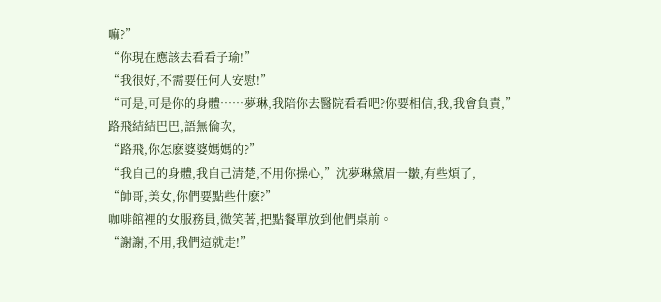嘛?”
“你現在應該去看看子瑜!”
“我很好,不需要任何人安慰!”
“可是,可是你的身體……夢琳,我陪你去醫院看看吧?你要相信,我,我會負責,”
路飛結結巴巴,語無倫次,
“路飛,你怎麽婆婆媽媽的?”
“我自己的身體,我自己清楚,不用你操心,”沈夢琳黛眉一皺,有些煩了,
“帥哥,美女,你們要點些什麽?”
咖啡館裡的女服務員,微笑著,把點餐單放到他們桌前。
“謝謝,不用,我們這就走!”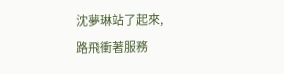沈夢琳站了起來,
路飛衝著服務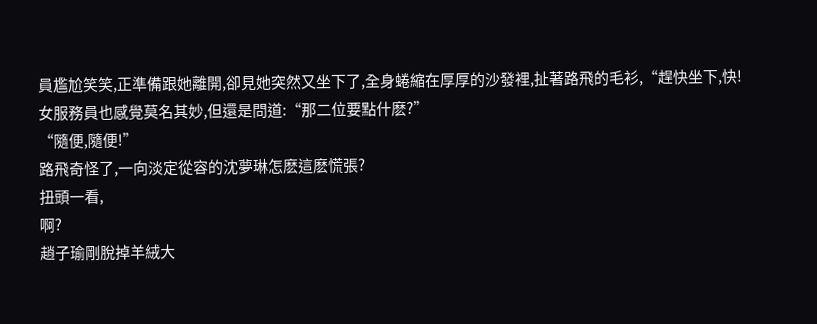員尷尬笑笑,正準備跟她離開,卻見她突然又坐下了,全身蜷縮在厚厚的沙發裡,扯著路飛的毛衫,“趕快坐下,快!
女服務員也感覺莫名其妙,但還是問道:“那二位要點什麽?”
“隨便,隨便!”
路飛奇怪了,一向淡定從容的沈夢琳怎麽這麽慌張?
扭頭一看,
啊?
趙子瑜剛脫掉羊絨大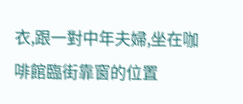衣,跟一對中年夫婦,坐在咖啡館臨街靠窗的位置